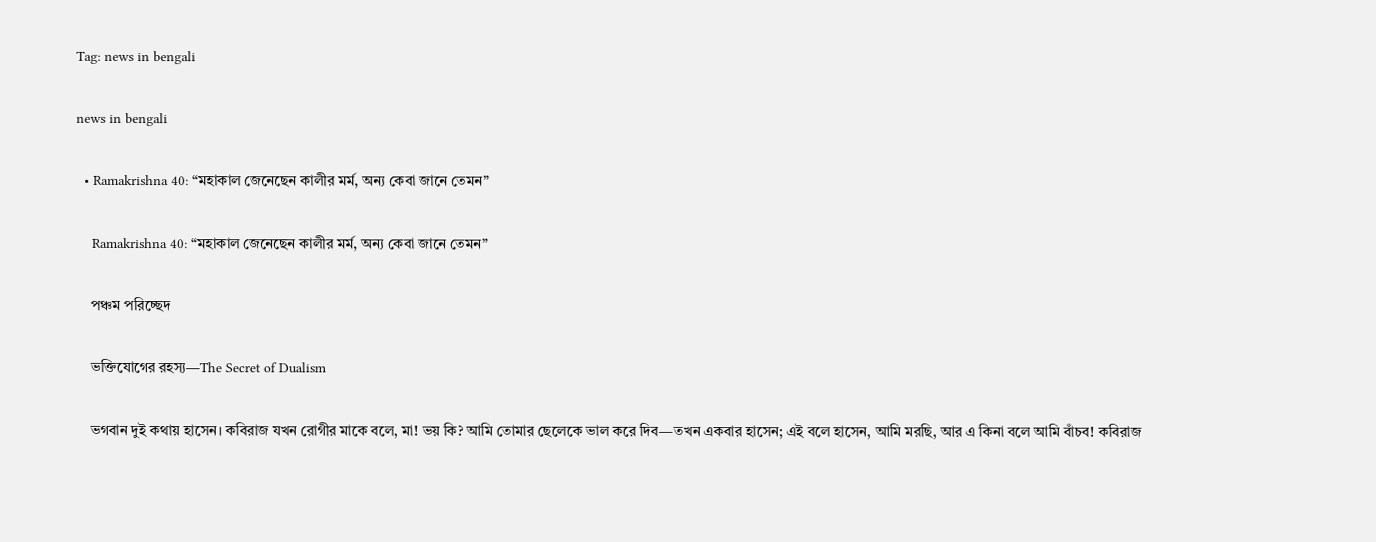Tag: news in bengali

news in bengali

  • Ramakrishna 40: “মহাকাল জেনেছেন কালীর মর্ম, অন্য কেবা জানে তেমন”

    Ramakrishna 40: “মহাকাল জেনেছেন কালীর মর্ম, অন্য কেবা জানে তেমন”

    পঞ্চম পরিচ্ছেদ

    ভক্তিযোগের রহস্য—The Secret of Dualism

    ভগবান দুই কথায় হাসেন। কবিরাজ যখন রোগীর মাকে বলে, মা! ভয় কি? আমি তোমার ছেলেকে ভাল করে দিব—তখন একবার হাসেন; এই বলে হাসেন, আমি মরছি, আর এ কিনা বলে আমি বাঁচব! কবিরাজ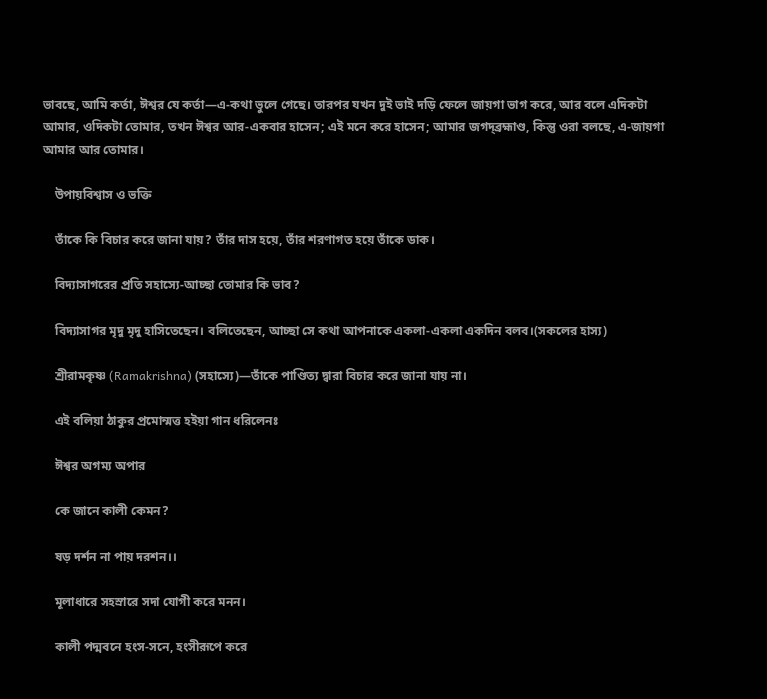ভাবছে, আমি কর্তা, ঈশ্বর যে কর্তা—এ-কথা ভুলে গেছে। তারপর যখন দুই ভাই দড়ি ফেলে জায়গা ভাগ করে, আর বলে এদিকটা আমার, ওদিকটা তোমার, তখন ঈশ্বর আর-একবার হাসেন; এই মনে করে হাসেন; আমার জগদ্‌ব্রহ্মাণ্ড, কিন্তু ওরা বলছে, এ-জায়গা আমার আর তোমার।

    উপায়বিশ্বাস ও ভক্তি

    তাঁকে কি বিচার করে জানা যায়? তাঁর দাস হয়ে, তাঁর শরণাগত হয়ে তাঁকে ডাক।

    বিদ্যাসাগরের প্রতি সহাস্যে-আচ্ছা তোমার কি ভাব?

    বিদ্যাসাগর মৃদু মৃদু হাসিতেছেন। বলিতেছেন, আচ্ছা সে কথা আপনাকে একলা-একলা একদিন বলব।(সকলের হাস্য)

    শ্রীরামকৃষ্ণ (Ramakrishna) (সহাস্যে)—তাঁকে পাণ্ডিত্য দ্বারা বিচার করে জানা যায় না।

    এই বলিয়া ঠাকুর প্রমোন্মত্ত হইয়া গান ধরিলেনঃ

    ঈশ্বর অগম্য অপার

    কে জানে কালী কেমন?

    ষড় দর্শন না পায় দরশন।।

    মূলাধারে সহস্রারে সদা যোগী করে মনন।

    কালী পদ্মবনে হংস-সনে, হংসীরূপে করে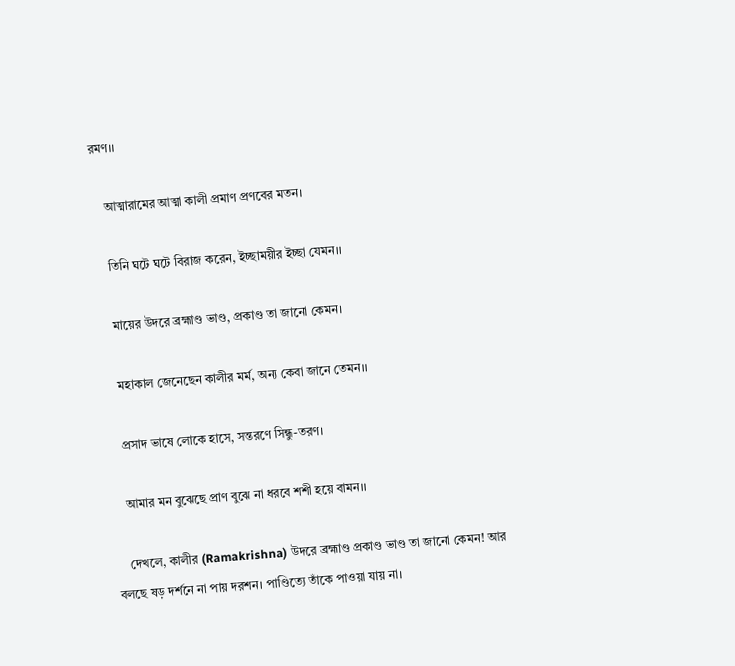রমণ।।

    আত্মারামের আত্মা কালী প্রমাণ প্রণবের মতন।

    তিনি ঘটে ঘটে বিরাজ করেন, ইচ্ছাময়ীর ইচ্ছা যেমন।।

    মায়ের উদরে ব্রহ্মাণ্ড ভাণ্ড, প্রকাণ্ড তা জানো কেমন।

    মহাকাল জেনেছেন কালীর মর্ম, অন্য কেবা জানে তেমন।।

    প্রসাদ ভাষে লোকে হাসে, সন্তরণে সিন্ধু-তরণ।

    আমার মন বুঝেছে প্রাণ বুঝে না ধরবে শশী হয়ে বামন।।

    দেখলে, কালীর (Ramakrishna) উদরে ব্রহ্মাণ্ড প্রকাণ্ড ভাণ্ড তা জানো কেমন! আর বলছে ষড় দর্শনে না পায় দরশন। পাণ্ডিত্যে তাঁকে পাওয়া যায় না।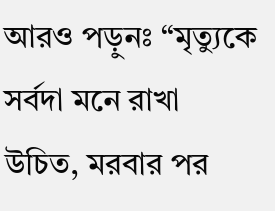আরও পড়ুনঃ “মৃত্যুকে সর্বদা মনে রাখা উচিত, মরবার পর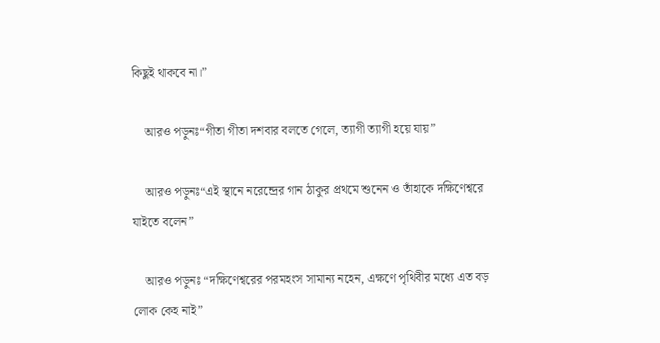কিছুই থাকবে না।”

    আরও পড়ুনঃ“গীতা গীতা দশবার বলতে গেলে, ত্যাগী ত্যাগী হয়ে যায়”

    আরও পড়ুনঃ“এই স্থানে নরেন্দ্রের গান ঠাকুর প্রথমে শুনেন ও তাঁহাকে দক্ষিণেশ্বরে যাইতে বলেন”

    আরও পড়ুনঃ “দক্ষিণেশ্বরের পরমহংস সামান্য নহেন, এক্ষণে পৃথিবীর মধ্যে এত বড় লোক কেহ নাই”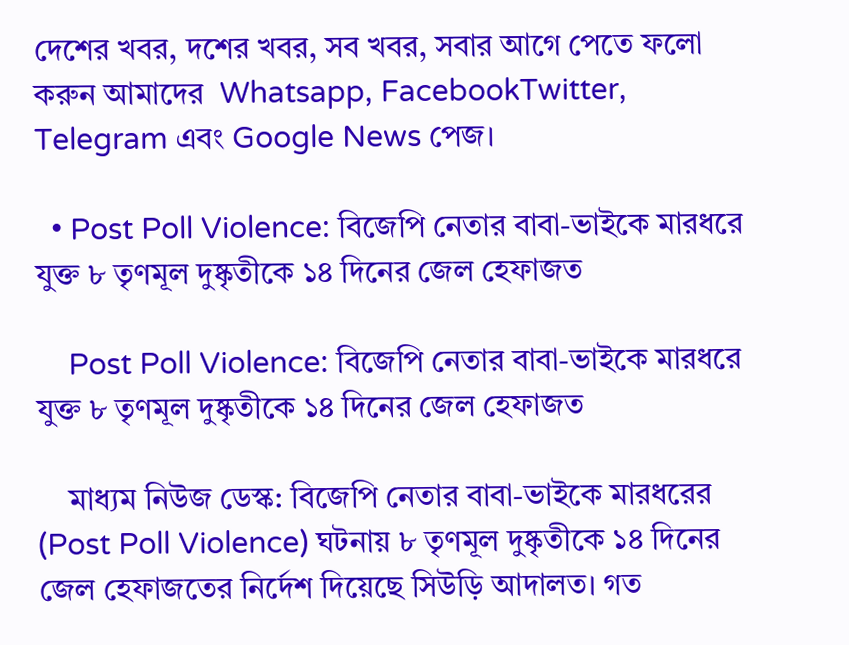দেশের খবর, দশের খবর, সব খবর, সবার আগে পেতে ফলো করুন আমাদের  Whatsapp, FacebookTwitter, Telegram এবং Google News পেজ।

  • Post Poll Violence: বিজেপি নেতার বাবা-ভাইকে মারধরে যুক্ত ৮ তৃণমূল দুষ্কৃতীকে ১৪ দিনের জেল হেফাজত

    Post Poll Violence: বিজেপি নেতার বাবা-ভাইকে মারধরে যুক্ত ৮ তৃণমূল দুষ্কৃতীকে ১৪ দিনের জেল হেফাজত

    মাধ্যম নিউজ ডেস্ক: বিজেপি নেতার বাবা-ভাইকে মারধরের (Post Poll Violence) ঘটনায় ৮ তৃণমূল দুষ্কৃতীকে ১৪ দিনের জেল হেফাজতের নির্দেশ দিয়েছে সিউড়ি আদালত। গত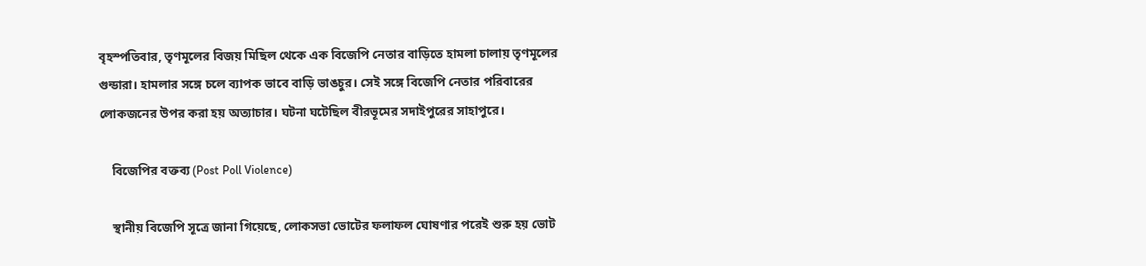বৃহস্পতিবার, তৃণমূলের বিজয় মিছিল থেকে এক বিজেপি নেতার বাড়িতে হামলা চালায় তৃণমূলের গুন্ডারা। হামলার সঙ্গে চলে ব্যাপক ভাবে বাড়ি ভাঙচুর। সেই সঙ্গে বিজেপি নেতার পরিবারের লোকজনের উপর করা হয় অত্যাচার। ঘটনা ঘটেছিল বীরভূমের সদাইপুরের সাহাপুরে।

    বিজেপির বক্তব্য (Post Poll Violence)

    স্থানীয় বিজেপি সূত্রে জানা গিয়েছে, লোকসভা ভোটের ফলাফল ঘোষণার পরেই শুরু হয় ভোট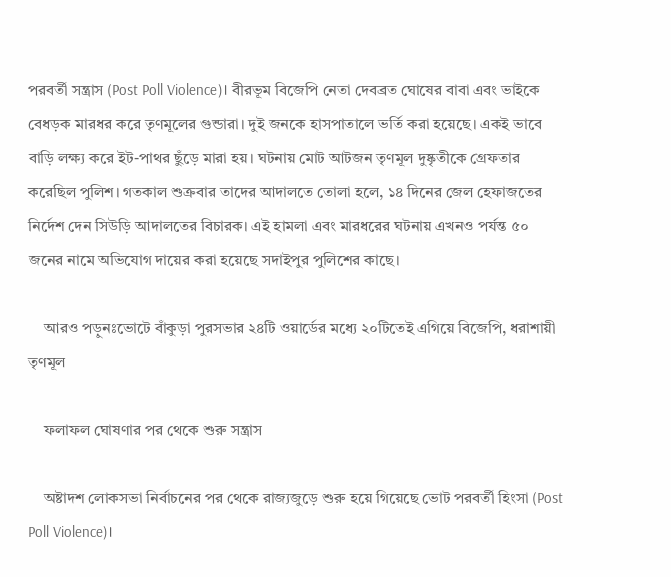পরবর্তী সন্ত্রাস (Post Poll Violence)। বীরভূম বিজেপি নেতা দেবব্রত ঘোষের বাবা এবং ভাইকে বেধড়ক মারধর করে তৃণমূলের গুন্ডারা। দুই জনকে হাসপাতালে ভর্তি করা হয়েছে। একই ভাবে বাড়ি লক্ষ্য করে ইট-পাথর ছুঁড়ে মারা হয়। ঘটনায় মোট আটজন তৃণমূল দুষ্কৃতীকে গ্রেফতার করেছিল পুলিশ। গতকাল শুক্রবার তাদের আদালতে তোলা হলে, ১৪ দিনের জেল হেফাজতের নির্দেশ দেন সিউড়ি আদালতের বিচারক। এই হামলা এবং মারধরের ঘটনায় এখনও পর্যন্ত ৫০ জনের নামে অভিযোগ দায়ের করা হয়েছে সদাইপুর পুলিশের কাছে।

    আরও পড়ুনঃভোটে বাঁকুড়া পুরসভার ২৪টি ওয়ার্ডের মধ্যে ২০টিতেই এগিয়ে বিজেপি, ধরাশায়ী তৃণমূল

    ফলাফল ঘোষণার পর থেকে শুরু সন্ত্রাস

    অষ্টাদশ লোকসভা নির্বাচনের পর থেকে রাজ্যজুড়ে শুরু হয়ে গিয়েছে ভোট পরবর্তী হিংসা (Post Poll Violence)।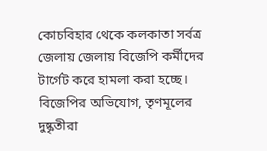কোচবিহার থেকে কলকাতা সর্বত্র জেলায় জেলায় বিজেপি কর্মীদের টার্গেট করে হামলা করা হচ্ছে। বিজেপির অভিযোগ, তৃণমূলের দুষ্কৃতীরা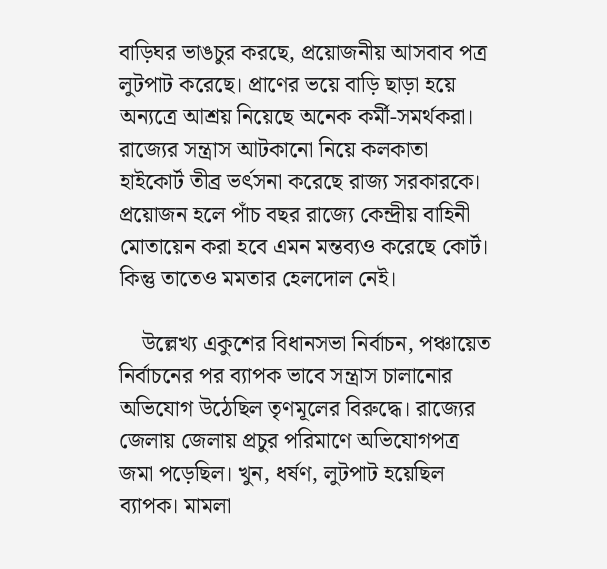বাড়িঘর ভাঙচুর করছে, প্রয়োজনীয় আসবাব পত্র লুটপাট করেছে। প্রাণের ভয়ে বাড়ি ছাড়া হয়ে অন্যত্রে আশ্রয় নিয়েছে অনেক কর্মী-সমর্থকরা। রাজ্যের সন্ত্রাস আটকানো নিয়ে কলকাতা হাইকোর্ট তীব্র ভর্ৎসনা করেছে রাজ্য সরকারকে। প্রয়োজন হলে পাঁচ বছর রাজ্যে কেন্দ্রীয় বাহিনী মোতায়েন করা হবে এমন মন্তব্যও করেছে কোর্ট। কিন্তু তাতেও মমতার হেলদোল নেই।

    উল্লেখ্য একুশের বিধানসভা নির্বাচন, পঞ্চায়েত নির্বাচনের পর ব্যাপক ভাবে সন্ত্রাস চালানোর অভিযোগ উঠেছিল তৃণমূলের বিরুদ্ধে। রাজ্যের জেলায় জেলায় প্রচুর পরিমাণে অভিযোগপত্র জমা পড়েছিল। খুন, ধর্ষণ, লুটপাট হয়েছিল ব্যাপক। মামলা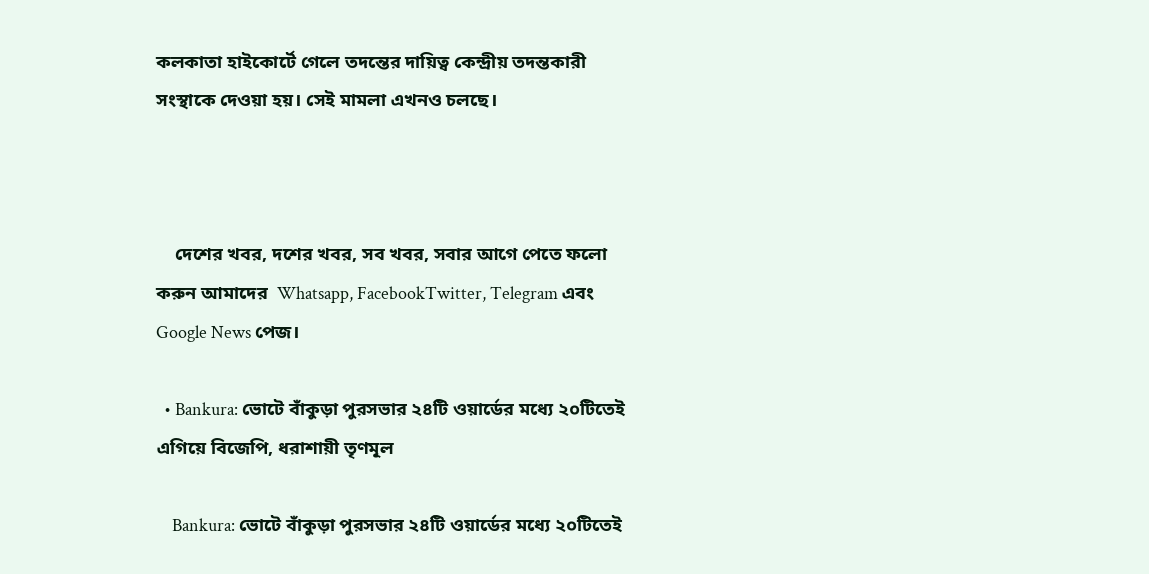কলকাতা হাইকোর্টে গেলে তদন্তের দায়িত্ব কেন্দ্রীয় তদন্তকারী সংস্থাকে দেওয়া হয়। সেই মামলা এখনও চলছে।



    দেশের খবর, দশের খবর, সব খবর, সবার আগে পেতে ফলো করুন আমাদের  Whatsapp, FacebookTwitter, Telegram এবং Google News পেজ।

  • Bankura: ভোটে বাঁকুড়া পুরসভার ২৪টি ওয়ার্ডের মধ্যে ২০টিতেই এগিয়ে বিজেপি, ধরাশায়ী তৃণমূল

    Bankura: ভোটে বাঁকুড়া পুরসভার ২৪টি ওয়ার্ডের মধ্যে ২০টিতেই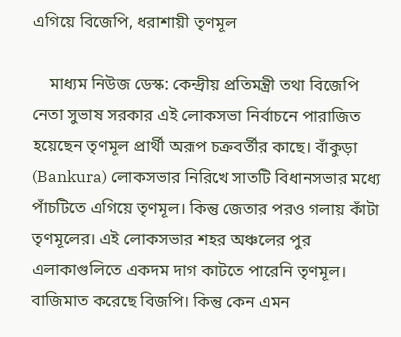এগিয়ে বিজেপি, ধরাশায়ী তৃণমূল

    মাধ্যম নিউজ ডেস্ক: কেন্দ্রীয় প্রতিমন্ত্রী তথা বিজেপি নেতা সুভাষ সরকার এই লোকসভা নির্বাচনে পারাজিত হয়েছেন তৃণমূল প্রার্থী অরূপ চক্রবর্তীর কাছে। বাঁকুড়া (Bankura) লোকসভার নিরিখে সাতটি বিধানসভার মধ্যে পাঁচটিতে এগিয়ে তৃণমূল। কিন্তু জেতার পরও গলায় কাঁটা তৃণমূলের। এই লোকসভার শহর অঞ্চলের পুর এলাকাগুলিতে একদম দাগ কাটতে পারেনি তৃণমূল। বাজিমাত করেছে বিজপি। কিন্তু কেন এমন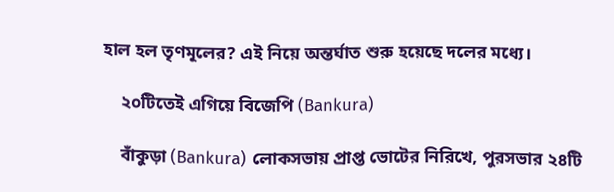হাল হল তৃণমূলের? এই নিয়ে অন্তর্ঘাত শুরু হয়েছে দলের মধ্যে।

    ২০টিতেই এগিয়ে বিজেপি (Bankura)

    বাঁকুড়া (Bankura) লোকসভায় প্রাপ্ত ভোটের নিরিখে, পুরসভার ২৪টি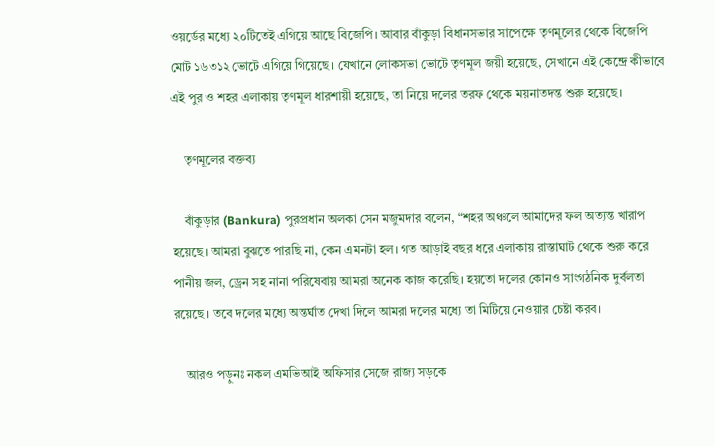ওয়র্ডের মধ্যে ২০টিতেই এগিয়ে আছে বিজেপি। আবার বাঁকুড়া বিধানসভার সাপেক্ষে তৃণমূলের থেকে বিজেপি মোট ১৬৩১২ ভোটে এগিয়ে গিয়েছে। যেখানে লোকসভা ভোটে তৃণমূল জয়ী হয়েছে, সেখানে এই কেন্দ্রে কীভাবে এই পুর ও শহর এলাকায় তৃণমূল ধারশায়ী হয়েছে, তা নিয়ে দলের তরফ থেকে ময়নাতদন্ত শুরু হয়েছে।

    তৃণমূলের বক্তব্য

    বাঁকুড়ার (Bankura) পুরপ্রধান অলকা সেন মজুমদার বলেন, “শহর অঞ্চলে আমাদের ফল অত্যন্ত খারাপ হয়েছে। আমরা বুঝতে পারছি না, কেন এমনটা হল। গত আড়াই বছর ধরে এলাকায় রাস্তাঘাট থেকে শুরু করে পানীয় জল, ড্রেন সহ নানা পরিষেবায় আমরা অনেক কাজ করেছি। হয়তো দলের কোনও সাংগঠনিক দুর্বলতা রয়েছে। তবে দলের মধ্যে অন্তর্ঘাত দেখা দিলে আমরা দলের মধ্যে তা মিটিয়ে নেওয়ার চেষ্টা করব।

    আরও পড়ুনঃ নকল এমভিআই অফিসার সেজে রাজ্য সড়কে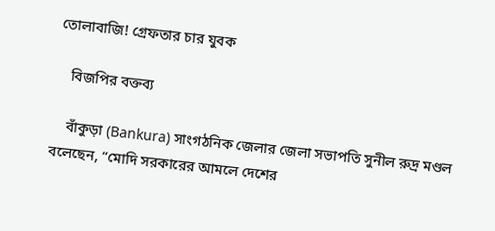তোলাবাজি! গ্রেফতার চার যুবক

    বিজপির বক্তব্য

    বাঁকুড়া (Bankura) সাংগঠনিক জেলার জেলা সভাপতি সুনীল রুদ্র মণ্ডল বলেছেন, “মোদি সরকারের আমলে দেশের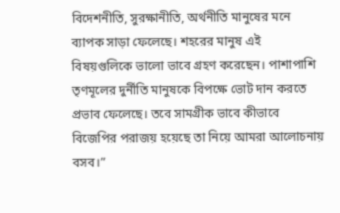বিদেশনীতি, সুরক্ষানীতি, অর্থনীতি মানুষের মনে ব্যাপক সাড়া ফেলেছে। শহরের মানুষ এই বিষয়গুলিকে ভালো ভাবে গ্রহণ করেছেন। পাশাপাশি তৃণমূলের দুর্নীতি মানুষকে বিপক্ষে ভোট দান করতে প্রভাব ফেলেছে। তবে সামগ্রীক ভাবে কীভাবে বিজেপির পরাজয় হয়েছে তা নিয়ে আমরা আলোচনায় বসব।”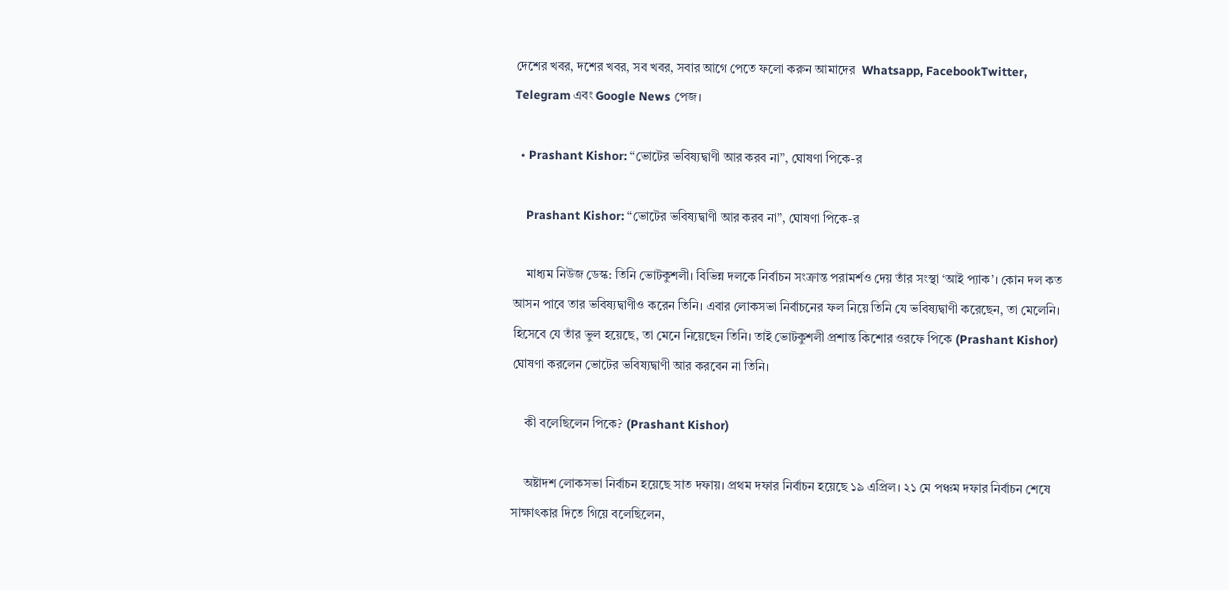দেশের খবর, দশের খবর, সব খবর, সবার আগে পেতে ফলো করুন আমাদের  Whatsapp, FacebookTwitter, Telegram এবং Google News পেজ।

  • Prashant Kishor: “ভোটের ভবিষ্যদ্বাণী আর করব না”, ঘোষণা পিকে-র

    Prashant Kishor: “ভোটের ভবিষ্যদ্বাণী আর করব না”, ঘোষণা পিকে-র

    মাধ্যম নিউজ ডেস্ক: তিনি ভোটকুশলী। বিভিন্ন দলকে নির্বাচন সংক্রান্ত পরামর্শও দেয় তাঁর সংস্থা ‘আই প্যাক’। কোন দল কত আসন পাবে তার ভবিষ্যদ্বাণীও করেন তিনি। এবার লোকসভা নির্বাচনের ফল নিয়ে তিনি যে ভবিষ্যদ্বাণী করেছেন, তা মেলেনি। হিসেবে যে তাঁর ভুল হয়েছে, তা মেনে নিয়েছেন তিনি। তাই ভোটকুশলী প্রশান্ত কিশোর ওরফে পিকে (Prashant Kishor) ঘোষণা করলেন ভোটের ভবিষ্যদ্বাণী আর করবেন না তিনি।

    কী বলেছিলেন পিকে? (Prashant Kishor)

    অষ্টাদশ লোকসভা নির্বাচন হয়েছে সাত দফায়। প্রথম দফার নির্বাচন হয়েছে ১৯ এপ্রিল। ২১ মে পঞ্চম দফার নির্বাচন শেষে সাক্ষাৎকার দিতে গিয়ে বলেছিলেন,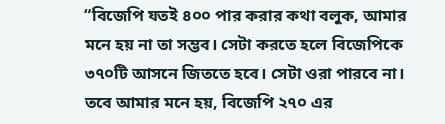“বিজেপি যতই ৪০০ পার করার কথা বলুক, আমার মনে হয় না তা সম্ভব। সেটা করতে হলে বিজেপিকে ৩৭০টি আসনে জিততে হবে। সেটা ওরা পারবে না। তবে আমার মনে হয়, বিজেপি ২৭০ এর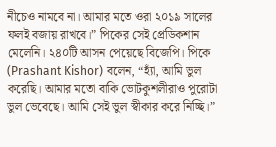নীচেও নামবে না। আমার মতে ওরা ২০১৯ সালের ফলই বজায় রাখবে।” পিকের সেই প্রেডিকশান মেলেনি। ২৪০টি আসন পেয়েছে বিজেপি। পিকে (Prashant Kishor) বলেন, “হ্যাঁ, আমি ভুল করেছি। আমার মতো বাকি ভোটকুশলীরাও পুরোটা ভুল ভেবেছে। আমি সেই ভুল স্বীকার করে নিচ্ছি।”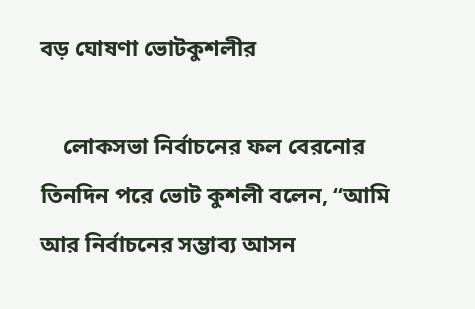বড় ঘোষণা ভোটকুশলীর

    লোকসভা নির্বাচনের ফল বেরনোর তিনদিন পরে ভোট কুশলী বলেন, “আমি আর নির্বাচনের সম্ভাব্য আসন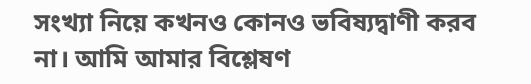সংখ্যা নিয়ে কখনও কোনও ভবিষ্যদ্বাণী করব না। আমি আমার বিশ্লেষণ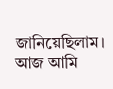জানিয়েছিলাম। আজ আমি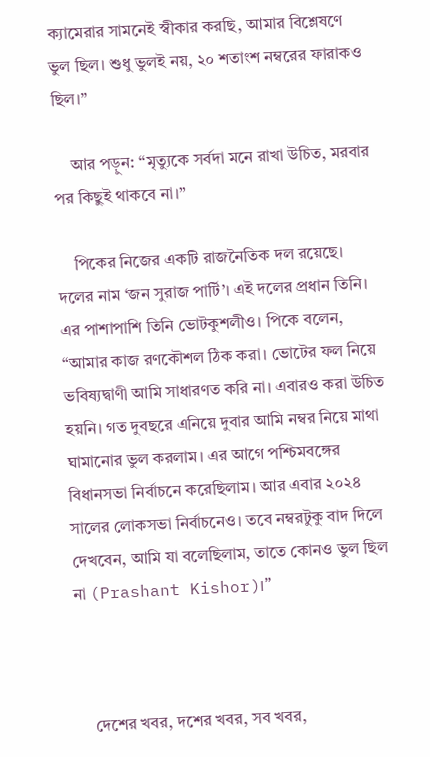ক্যামেরার সামনেই স্বীকার করছি, আমার বিশ্লেষণে ভুল ছিল। শুধু ভুলই নয়, ২০ শতাংশ নম্বরের ফারাকও ছিল।”

    আর পড়ুন: “মৃত্যুকে সর্বদা মনে রাখা উচিত, মরবার পর কিছুই থাকবে না।”

    পিকের নিজের একটি রাজনৈতিক দল রয়েছে। দলের নাম ‘জন সুরাজ পার্টি’। এই দলের প্রধান তিনি। এর পাশাপাশি তিনি ভোটকুশলীও। পিকে বলেন, “আমার কাজ রণকৌশল ঠিক করা। ভোটের ফল নিয়ে ভবিষ্যদ্বাণী আমি সাধারণত করি না। এবারও করা উচিত হয়নি। গত দুবছরে এনিয়ে দুবার আমি নম্বর নিয়ে মাথা ঘামানোর ভুল করলাম। এর আগে পশ্চিমবঙ্গের বিধানসভা নির্বাচনে করেছিলাম। আর এবার ২০২৪ সালের লোকসভা নির্বাচনেও। তবে নম্বরটুকু বাদ দিলে দেখবেন, আমি যা বলেছিলাম, তাতে কোনও ভুল ছিল না (Prashant Kishor)।”



    দেশের খবর, দশের খবর, সব খবর,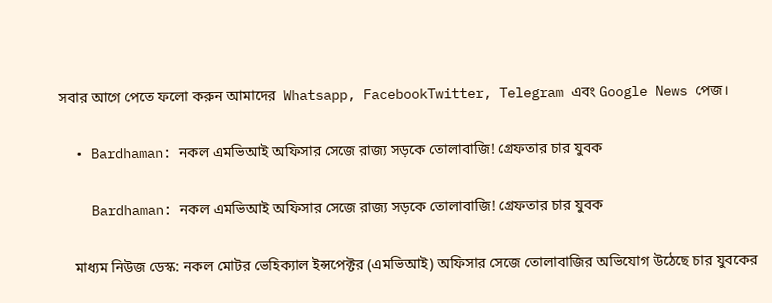সবার আগে পেতে ফলো করুন আমাদের  Whatsapp, FacebookTwitter, Telegram এবং Google News পেজ।

  • Bardhaman: নকল এমভিআই অফিসার সেজে রাজ্য সড়কে তোলাবাজি! গ্রেফতার চার যুবক

    Bardhaman: নকল এমভিআই অফিসার সেজে রাজ্য সড়কে তোলাবাজি! গ্রেফতার চার যুবক

    মাধ্যম নিউজ ডেস্ক: নকল মোটর ভেহিক্যাল ইন্সপেক্টর (এমভিআই) অফিসার সেজে তোলাবাজির অভিযোগ উঠেছে চার যুবকের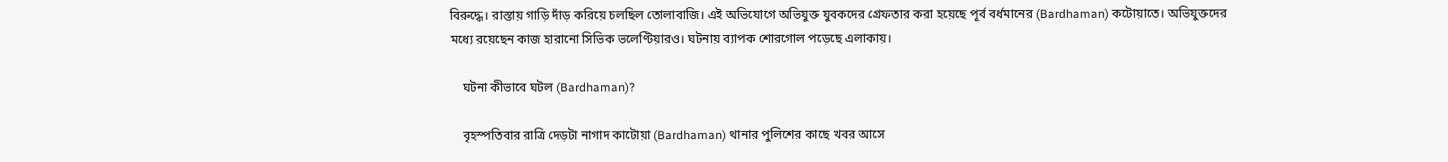বিরুদ্ধে। রাস্তায় গাড়ি দাঁড় করিয়ে চলছিল তোলাবাজি। এই অভিযোগে অভিযুক্ত যুবকদের গ্রেফতার করা হয়েছে পূর্ব বর্ধমানের (Bardhaman) কটোয়াতে। অভিযুক্তদের মধ্যে রয়েছেন কাজ হারানো সিভিক ভলেণ্টিয়ারও। ঘটনায় ব্যাপক শোরগোল পড়েছে এলাকায়।

    ঘটনা কীভাবে ঘটল (Bardhaman)?

    বৃহস্পতিবার রাত্রি দেড়টা নাগাদ কাটোয়া (Bardhaman) থানার পুলিশের কাছে খবর আসে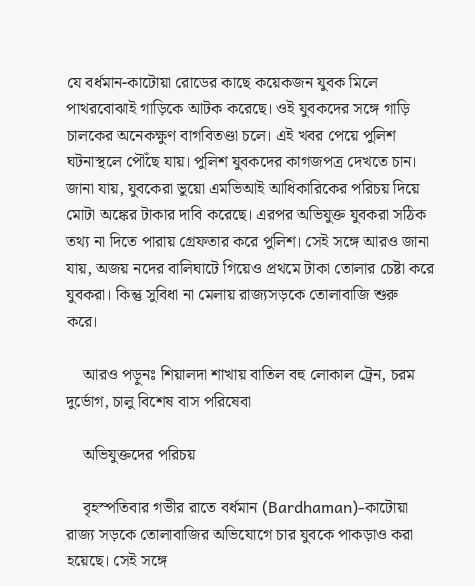যে বর্ধমান-কাটোয়া রোডের কাছে কয়েকজন যুবক মিলে পাথরবোঝাই গাড়িকে আটক করেছে। ওই যুবকদের সঙ্গে গাড়ি চালকের অনেকক্ষুণ বাগবিতণ্ডা চলে। এই খবর পেয়ে পুলিশ ঘটনাস্থলে পৌঁছে যায়। পুলিশ যুবকদের কাগজপত্র দেখতে চান। জানা যায়, যুবকেরা ভুয়ো এমভিআই আধিকারিকের পরিচয় দিয়ে মোটা অঙ্কের টাকার দাবি করেছে। এরপর অভিযুক্ত যুবকরা সঠিক তথ্য না দিতে পারায় গ্রেফতার করে পুলিশ। সেই সঙ্গে আরও জানা যায়, অজয় নদের বালিঘাটে গিয়েও প্রথমে টাকা তোলার চেষ্টা করে যুবকরা। কিন্তু সুবিধা না মেলায় রাজ্যসড়কে তোলাবাজি শুরু করে।

    আরও পড়ুনঃ শিয়ালদা শাখায় বাতিল বহু লোকাল ট্রেন, চরম দুর্ভোগ, চালু বিশেষ বাস পরিষেবা

    অভিযুক্তদের পরিচয়

    বৃহস্পতিবার গভীর রাতে বর্ধমান (Bardhaman)-কাটোয়া রাজ্য সড়কে তোলাবাজির অভিযোগে চার যুবকে পাকড়াও করা হয়েছে। সেই সঙ্গে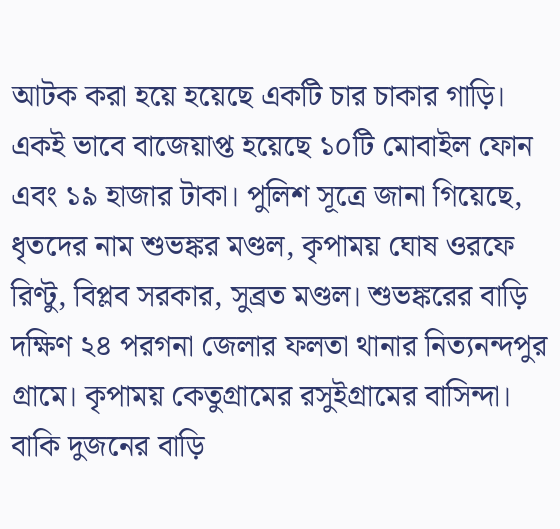আটক করা হয়ে হয়েছে একটি চার চাকার গাড়ি। একই ভাবে বাজেয়াপ্ত হয়েছে ১০টি মোবাইল ফোন এবং ১৯ হাজার টাকা। পুলিশ সূত্রে জানা গিয়েছে, ধৃতদের নাম শুভঙ্কর মণ্ডল, কৃপাময় ঘোষ ওরফে রিণ্টু, বিপ্লব সরকার, সুব্রত মণ্ডল। শুভঙ্করের বাড়ি দক্ষিণ ২৪ পরগনা জেলার ফলতা থানার নিত্যনন্দপুর গ্রামে। কৃপাময় কেতুগ্রামের রসুইগ্রামের বাসিন্দা। বাকি দুজনের বাড়ি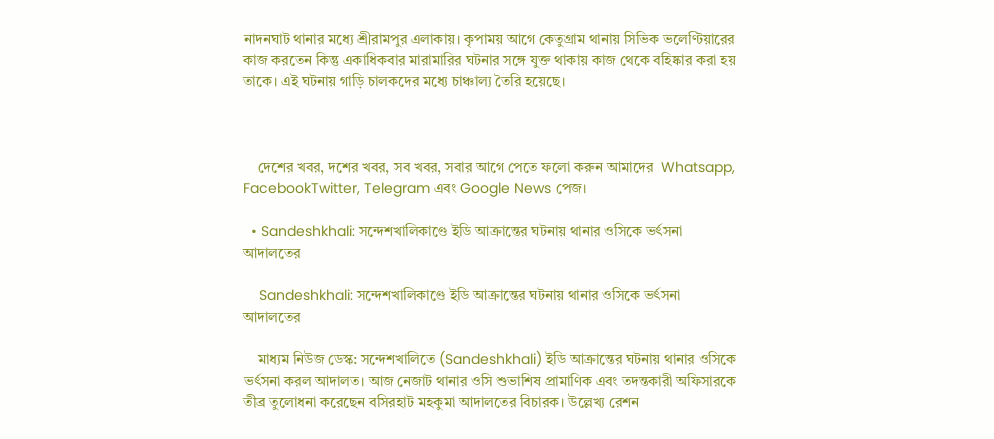নাদনঘাট থানার মধ্যে শ্রীরামপুর এলাকায়। কৃপাময় আগে কেতুগ্রাম থানায় সিভিক ভলেণ্টিয়ারের কাজ করতেন কিন্তু একাধিকবার মারামারির ঘটনার সঙ্গে যুক্ত থাকায় কাজ থেকে বহিষ্কার করা হয় তাকে। এই ঘটনায় গাড়ি চালকদের মধ্যে চাঞ্চাল্য তৈরি হয়েছে।



    দেশের খবর, দশের খবর, সব খবর, সবার আগে পেতে ফলো করুন আমাদের  Whatsapp, FacebookTwitter, Telegram এবং Google News পেজ।

  • Sandeshkhali: সন্দেশখালিকাণ্ডে ইডি আক্রান্তের ঘটনায় থানার ওসিকে ভর্ৎসনা আদালতের

    Sandeshkhali: সন্দেশখালিকাণ্ডে ইডি আক্রান্তের ঘটনায় থানার ওসিকে ভর্ৎসনা আদালতের

    মাধ্যম নিউজ ডেস্ক: সন্দেশখালিতে (Sandeshkhali) ইডি আক্রান্তের ঘটনায় থানার ওসিকে ভর্ৎসনা করল আদালত। আজ নেজাট থানার ওসি শুভাশিষ প্রামাণিক এবং তদন্তকারী অফিসারকে তীব্র তুলোধনা করেছেন বসিরহাট মহকুমা আদালতের বিচারক। উল্লেখ্য রেশন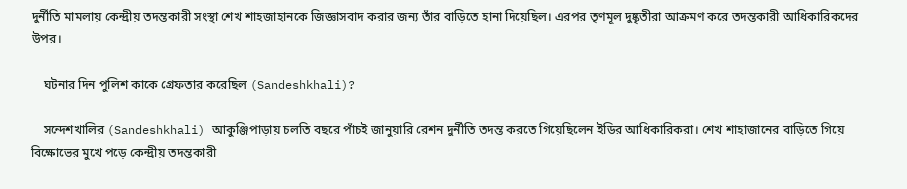দুর্নীতি মামলায় কেন্দ্রীয় তদন্তকারী সংস্থা শেখ শাহজাহানকে জিজ্ঞাসবাদ করার জন্য তাঁর বাড়িতে হানা দিয়েছিল। এরপর তৃণমূল দুষ্কৃতীরা আক্রমণ করে তদন্তকারী আধিকারিকদের উপর।

    ঘটনার দিন পুলিশ কাকে গ্রেফতার করেছিল (Sandeshkhali)?

    সন্দেশখালির (Sandeshkhali) আকুঞ্জিপাড়ায় চলতি বছরে পাঁচই জানুয়ারি রেশন দুর্নীতি তদন্ত করতে গিয়েছিলেন ইডির আধিকারিকরা। শেখ শাহাজানের বাড়িতে গিয়ে বিক্ষোভের মুখে পড়ে কেন্দ্রীয় তদন্তকারী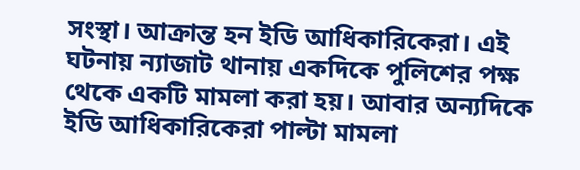সংস্থা। আক্রান্ত হন ইডি আধিকারিকেরা। এই ঘটনায় ন্যাজাট থানায় একদিকে পুলিশের পক্ষ থেকে একটি মামলা করা হয়। আবার অন্যদিকে ইডি আধিকারিকেরা পাল্টা মামলা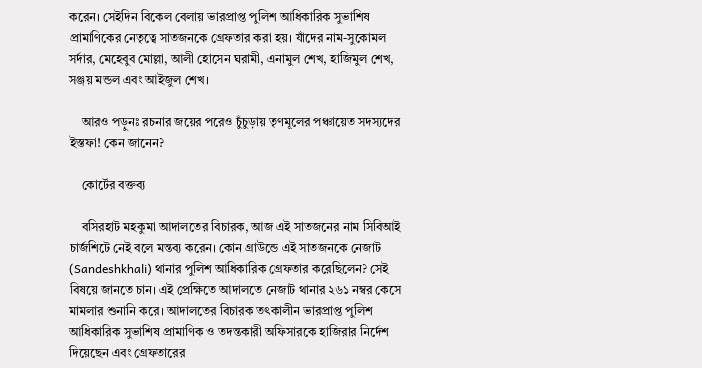করেন। সেইদিন বিকেল বেলায় ভারপ্রাপ্ত পুলিশ আধিকারিক সুভাশিষ প্রামাণিকের নেতৃত্বে সাতজনকে গ্রেফতার করা হয়। যাঁদের নাম-সুকোমল সর্দার, মেহেবুব মোল্লা, আলী হোসেন ঘরামী, এনামুল শেখ, হাজিমুল শেখ, সঞ্জয় মন্ডল এবং আইজুল শেখ।

    আরও পড়ুনঃ রচনার জয়ের পরেও চুঁচুড়ায় তৃণমূলের পঞ্চায়েত সদস্যদের ইস্তফা! কেন জানেন?

    কোর্টের বক্তব্য

    বসিরহাট মহকুমা আদালতের বিচারক, আজ এই সাতজনের নাম সিবিআই চার্জশিটে নেই বলে মন্তব্য করেন। কোন গ্রাউন্ডে এই সাতজনকে নেজাট (Sandeshkhali) থানার পুলিশ আধিকারিক গ্রেফতার করেছিলেন? সেই বিষয়ে জানতে চান। এই প্রেক্ষিতে আদালতে নেজাট থানার ২৬১ নম্বর কেসে মামলার শুনানি করে। আদালতের বিচারক তৎকালীন ভারপ্রাপ্ত পুলিশ আধিকারিক সুভাশিষ প্রামাণিক ও তদন্তকারী অফিসারকে হাজিরার নির্দেশ দিয়েছেন এবং গ্রেফতারের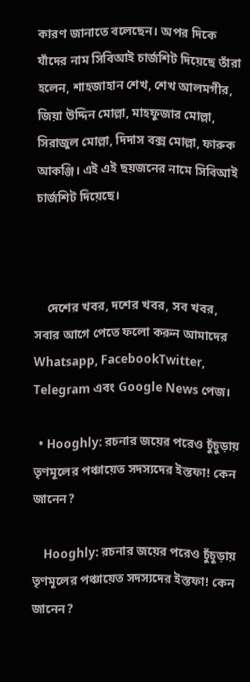কারণ জানাতে বলেছেন। অপর দিকে যাঁদের নাম সিবিআই চার্জশিট দিয়েছে তাঁরা হলেন, শাহজাহান শেখ, শেখ আলমগীর, জিয়া উদ্দিন মোল্লা, মাহফুজার মোল্লা, সিরাজুল মোল্লা, দিদাস বক্স মোল্লা, ফারুক আকঞ্জি। এই এই ছয়জনের নামে সিবিআই চার্জশিট দিয়েছে।



    দেশের খবর, দশের খবর, সব খবর, সবার আগে পেতে ফলো করুন আমাদের  Whatsapp, FacebookTwitter, Telegram এবং Google News পেজ।

  • Hooghly: রচনার জয়ের পরেও চুঁচুড়ায় তৃণমূলের পঞ্চায়েত সদস্যদের ইস্তফা! কেন জানেন?

    Hooghly: রচনার জয়ের পরেও চুঁচুড়ায় তৃণমূলের পঞ্চায়েত সদস্যদের ইস্তফা! কেন জানেন?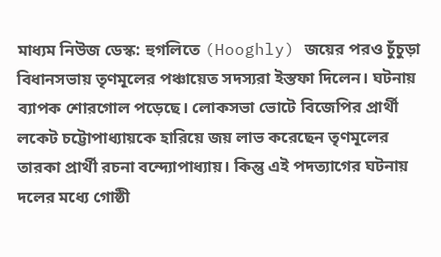মাধ্যম নিউজ ডেস্ক: হুগলিতে (Hooghly) জয়ের পরও চুঁচুড়া বিধানসভায় তৃণমূলের পঞ্চায়েত সদস্যরা ইস্তফা দিলেন। ঘটনায় ব্যাপক শোরগোল পড়েছে। লোকসভা ভোটে বিজেপির প্রার্থী লকেট চট্টোপাধ্যায়কে হারিয়ে জয় লাভ করেছেন তৃণমূলের তারকা প্রার্থী রচনা বন্দ্যোপাধ্যায়। কিন্তু এই পদত্যাগের ঘটনায় দলের মধ্যে গোষ্ঠী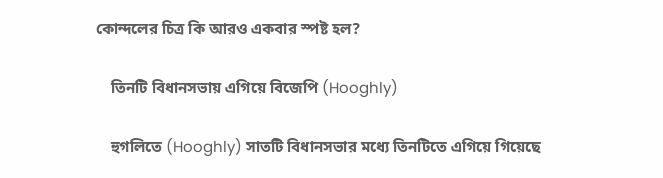কোন্দলের চিত্র কি আরও একবার স্পষ্ট হল?

    তিনটি বিধানসভায় এগিয়ে বিজেপি (Hooghly)

    হুগলিতে (Hooghly) সাতটি বিধানসভার মধ্যে তিনটিতে এগিয়ে গিয়েছে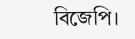বিজেপি।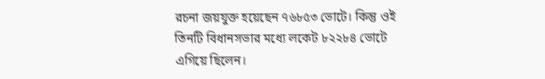রচনা জয়যুক্ত হয়েছেন ৭৬৮৫৩ ভোটে। কিন্তু ওই তিনটি বিধানসভার মধ্যে লকেট ৮২২৮৪ ভোটে এগিয়ে ছিলেন।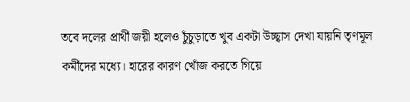তবে দলের প্রার্থী জয়ী হলেও চুঁচুড়াতে খুব একটা উচ্ছ্বাস দেখা যায়নি তৃণমূল কর্মীদের মধ্যে। হারের কারণ খোঁজ করতে গিয়ে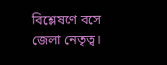বিশ্লেষণে বসে জেলা নেতৃত্ব।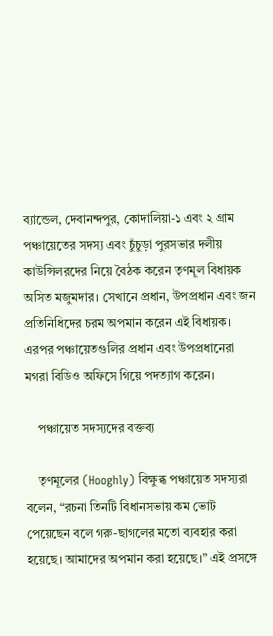ব্যান্ডেল, দেবানন্দপুর, কোদালিয়া-১ এবং ২ গ্রাম পঞ্চায়েতের সদস্য এবং চুঁচুড়া পুরসভার দলীয় কাউন্সিলরদের নিয়ে বৈঠক করেন তৃণমূল বিধায়ক অসিত মজুমদার। সেখানে প্রধান, উপপ্রধান এবং জন প্রতিনিধিদের চরম অপমান করেন এই বিধায়ক। এরপর পঞ্চায়েতগুলির প্রধান এবং উপপ্রধানেরা মগরা বিডিও অফিসে গিয়ে পদত্যাগ করেন।

    পঞ্চায়েত সদস্যদের বক্তব্য

    তৃণমূলের (Hooghly) বিক্ষুব্ধ পঞ্চায়েত সদস্যরা বলেন, “রচনা তিনটি বিধানসভায় কম ভোট পেয়েছেন বলে গরু-ছাগলের মতো ব্যবহার করা হয়েছে। আমাদের অপমান করা হয়েছে।” এই প্রসঙ্গে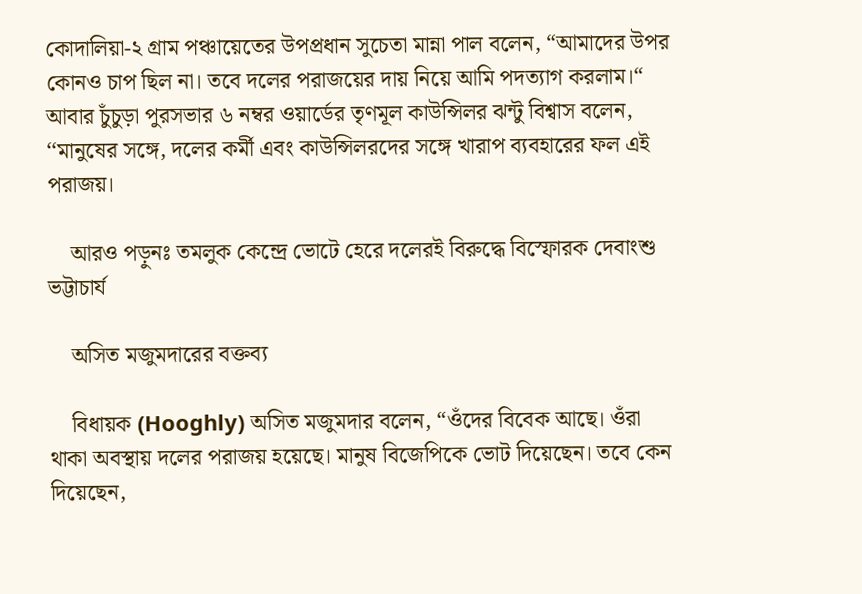কোদালিয়া-২ গ্রাম পঞ্চায়েতের উপপ্রধান সুচেতা মান্না পাল বলেন, “আমাদের উপর কোনও চাপ ছিল না। তবে দলের পরাজয়ের দায় নিয়ে আমি পদত্যাগ করলাম।“ আবার চুঁচুড়া পুরসভার ৬ নম্বর ওয়ার্ডের তৃণমূল কাউন্সিলর ঝন্টু বিশ্বাস বলেন, ‘‘মানুষের সঙ্গে, দলের কর্মী এবং কাউন্সিলরদের সঙ্গে খারাপ ব্যবহারের ফল এই পরাজয়।

    আরও পড়ুনঃ তমলুক কেন্দ্রে ভোটে হেরে দলেরই বিরুদ্ধে বিস্ফোরক দেবাংশু ভট্টাচার্য

    অসিত মজুমদারের বক্তব্য

    বিধায়ক (Hooghly) অসিত মজুমদার বলেন, “ওঁদের বিবেক আছে। ওঁরা থাকা অবস্থায় দলের পরাজয় হয়েছে। মানুষ বিজেপিকে ভোট দিয়েছেন। তবে কেন দিয়েছেন,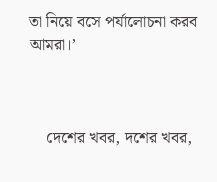তা নিয়ে বসে পর্যালোচনা করব আমরা।’



    দেশের খবর, দশের খবর,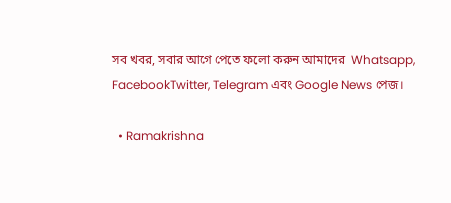সব খবর, সবার আগে পেতে ফলো করুন আমাদের  Whatsapp, FacebookTwitter, Telegram এবং Google News পেজ।

  • Ramakrishna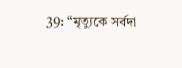39: “মৃত্যুকে সর্বদা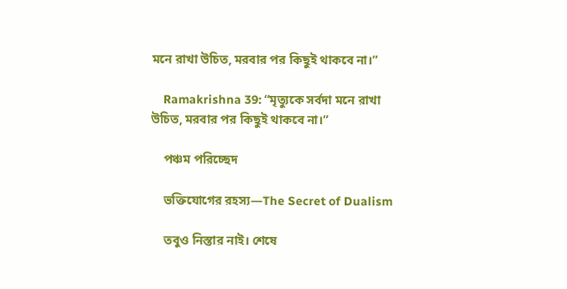মনে রাখা উচিত, মরবার পর কিছুই থাকবে না।”

    Ramakrishna 39: “মৃত্যুকে সর্বদা মনে রাখা উচিত, মরবার পর কিছুই থাকবে না।”

    পঞ্চম পরিচ্ছেদ

    ভক্তিযোগের রহস্য—The Secret of Dualism

    তবুও নিস্তার নাই। শেষে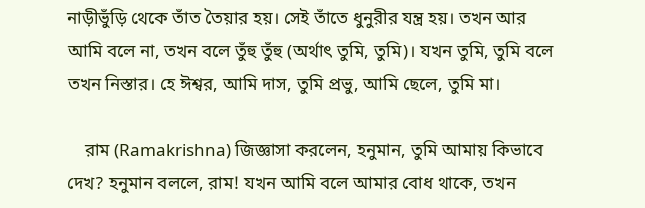নাড়ীভুঁড়ি থেকে তাঁত তৈয়ার হয়। সেই তাঁতে ধুনুরীর যন্ত্র হয়। তখন আর আমি বলে না, তখন বলে তুঁহু তুঁহু (অর্থাৎ তুমি, তুমি)। যখন তুমি, তুমি বলে তখন নিস্তার। হে ঈশ্বর, আমি দাস, তুমি প্রভু, আমি ছেলে, তুমি মা।

    রাম (Ramakrishna) জিজ্ঞাসা করলেন, হনুমান, তুমি আমায় কিভাবে দেখ? হনুমান বললে, রাম! যখন আমি বলে আমার বোধ থাকে, তখন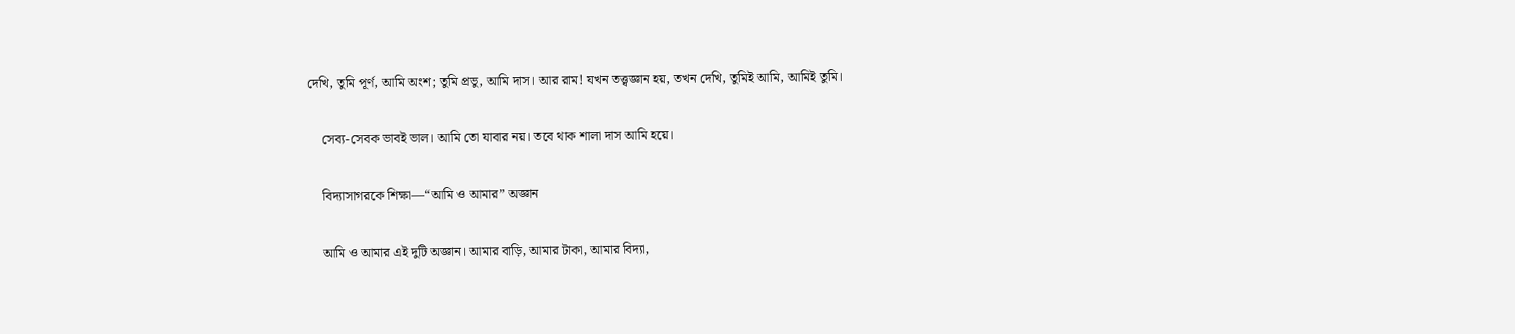দেখি, তুমি পূর্ণ, আমি অংশ; তুমি প্রভু, আমি দাস। আর রাম! যখন তত্ত্বজ্ঞান হয়, তখন দেখি, তুমিই আমি, আমিই তুমি।

    সেব্য-সেবক ভাবই ভাল। আমি তো যাবার নয়। তবে থাক শালা দাস আমি হয়ে।

    বিদ্যাসাগরকে শিক্ষা—“আমি ও আমার” অজ্ঞান

    আমি ও আমার এই দুটি অজ্ঞান। আমার বাড়ি, আমার টাকা, আমার বিদ্যা,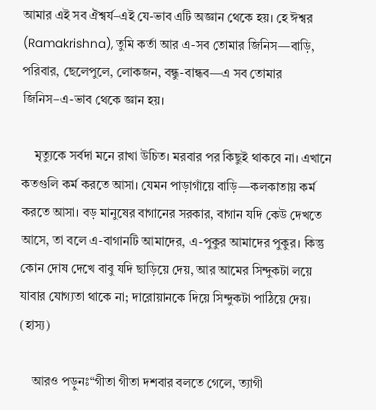আমার এই সব ঐশ্বর্য–এই যে-ভাব এটি অজ্ঞান থেকে হয়। হে ঈশ্বর (Ramakrishna), তুমি কর্তা আর এ-সব তোমার জিনিস—বাড়ি, পরিবার, ছেলেপুলে, লোকজন, বন্ধু-বান্ধব—এ সব তোমার জিনিস–এ-ভাব থেকে জ্ঞান হয়।

    মৃত্যুকে সর্বদা মনে রাখা উচিত। মরবার পর কিছুই থাকবে না। এখানে কতগুলি কর্ম করতে আসা। যেমন পাড়াগাঁয়ে বাড়ি—কলকাতায় কর্ম করতে আসা। বড় মানুষের বাগানের সরকার, বাগান যদি কেউ দেখতে আসে, তা বলে এ-বাগানটি আমাদের, এ-পুকুর আমাদের পুকুর। কিন্তু কোন দোষ দেখে বাবু যদি ছাড়িয়ে দেয়, আর আমের সিন্দুকটা লয়ে যাবার যোগ্যতা থাকে না; দারোয়ানকে দিয়ে সিন্দুকটা পাঠিয়ে দেয়। (হাস্য)

    আরও পড়ুনঃ“গীতা গীতা দশবার বলতে গেলে, ত্যাগী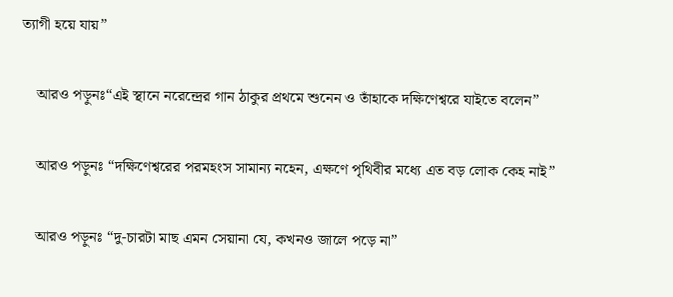ত্যাগী হয়ে যায়”

    আরও পড়ুনঃ“এই স্থানে নরেন্দ্রের গান ঠাকুর প্রথমে শুনেন ও তাঁহাকে দক্ষিণেশ্বরে যাইতে বলেন”

    আরও পড়ুনঃ “দক্ষিণেশ্বরের পরমহংস সামান্য নহেন, এক্ষণে পৃথিবীর মধ্যে এত বড় লোক কেহ নাই”

    আরও পড়ুনঃ “দু-চারটা মাছ এমন সেয়ানা যে, কখনও জালে পড়ে না”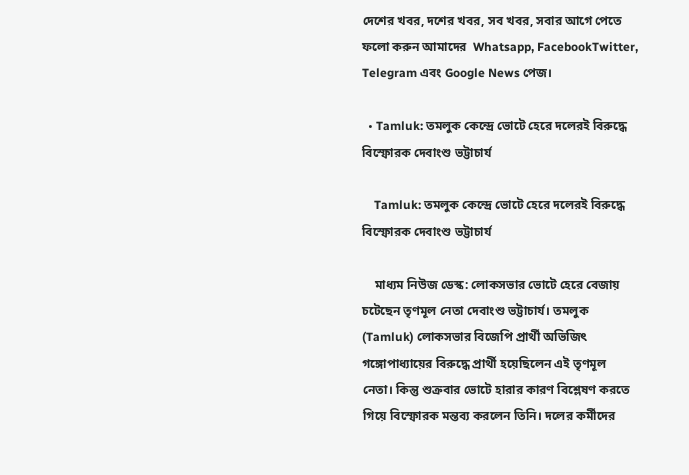দেশের খবর, দশের খবর, সব খবর, সবার আগে পেতে ফলো করুন আমাদের  Whatsapp, FacebookTwitter, Telegram এবং Google News পেজ।

  • Tamluk: তমলুক কেন্দ্রে ভোটে হেরে দলেরই বিরুদ্ধে বিস্ফোরক দেবাংশু ভট্টাচার্য

    Tamluk: তমলুক কেন্দ্রে ভোটে হেরে দলেরই বিরুদ্ধে বিস্ফোরক দেবাংশু ভট্টাচার্য

    মাধ্যম নিউজ ডেস্ক: লোকসভার ভোটে হেরে বেজায় চটেছেন তৃণমূল নেতা দেবাংশু ভট্টাচার্য। তমলুক (Tamluk) লোকসভার বিজেপি প্রার্থী অভিজিৎ গঙ্গোপাধ্যায়ের বিরুদ্ধে প্রার্থী হয়েছিলেন এই তৃণমূল নেতা। কিন্তু শুক্রবার ভোটে হারার কারণ বিশ্লেষণ করতে গিয়ে বিস্ফোরক মন্তব্য করলেন তিনি। দলের কর্মীদের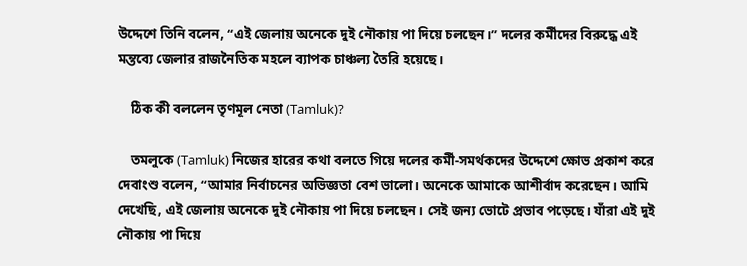উদ্দেশে তিনি বলেন, “এই জেলায় অনেকে দুই নৌকায় পা দিয়ে চলছেন।” দলের কর্মীদের বিরুদ্ধে এই মন্তব্যে জেলার রাজনৈতিক মহলে ব্যাপক চাঞ্চল্য তৈরি হয়েছে।

    ঠিক কী বললেন তৃণমূল নেতা (Tamluk)?

    তমলুকে (Tamluk) নিজের হারের কথা বলতে গিয়ে দলের কর্মী-সমর্থকদের উদ্দেশে ক্ষোভ প্রকাশ করে দেবাংশু বলেন, “আমার নির্বাচনের অভিজ্ঞতা বেশ ভালো। অনেকে আমাকে আশীর্বাদ করেছেন। আমি দেখেছি, এই জেলায় অনেকে দুই নৌকায় পা দিয়ে চলছেন। সেই জন্য ভোটে প্রভাব পড়েছে। যাঁরা এই দুই নৌকায় পা দিয়ে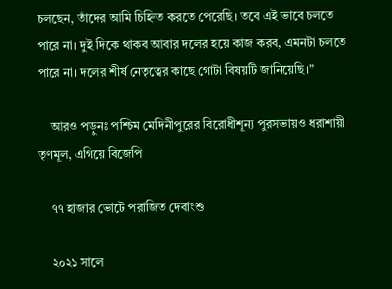চলছেন, তাঁদের আমি চিহ্নিত করতে পেরেছি। তবে এই ভাবে চলতে পারে না। দুই দিকে থাকব আবার দলের হয়ে কাজ করব, এমনটা চলতে পারে না। দলের শীর্ষ নেতৃত্বের কাছে গোটা বিষয়টি জানিয়েছি।”

    আরও পড়ুনঃ পশ্চিম মেদিনীপুরের বিরোধীশূন্য পুরসভায়ও ধরাশায়ী তৃণমূল, এগিয়ে বিজেপি

    ৭৭ হাজার ভোটে পরাজিত দেবাংশু

    ২০২১ সালে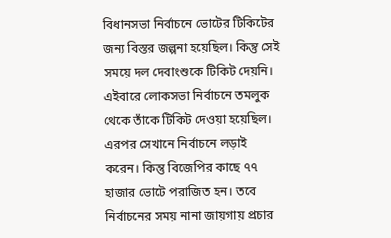বিধানসভা নির্বাচনে ভোটের টিকিটের জন্য বিস্তর জল্পনা হয়েছিল। কিন্তু সেই সময়ে দল দেবাংশুকে টিকিট দেয়নি। এইবারে লোকসভা নির্বাচনে তমলুক থেকে তাঁকে টিকিট দেওয়া হয়েছিল। এরপর সেখানে নির্বাচনে লড়াই করেন। কিন্তু বিজেপির কাছে ৭৭ হাজার ভোটে পরাজিত হন। তবে নির্বাচনের সময় নানা জায়গায় প্রচার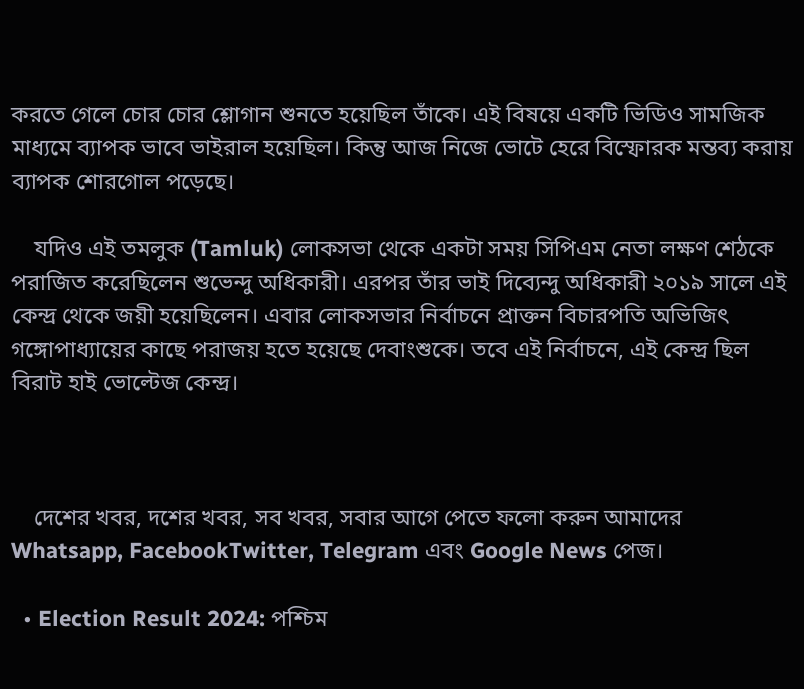করতে গেলে চোর চোর শ্লোগান শুনতে হয়েছিল তাঁকে। এই বিষয়ে একটি ভিডিও সামজিক মাধ্যমে ব্যাপক ভাবে ভাইরাল হয়েছিল। কিন্তু আজ নিজে ভোটে হেরে বিস্ফোরক মন্তব্য করায় ব্যাপক শোরগোল পড়েছে।

    যদিও এই তমলুক (Tamluk) লোকসভা থেকে একটা সময় সিপিএম নেতা লক্ষণ শেঠকে পরাজিত করেছিলেন শুভেন্দু অধিকারী। এরপর তাঁর ভাই দিব্যেন্দু অধিকারী ২০১৯ সালে এই কেন্দ্র থেকে জয়ী হয়েছিলেন। এবার লোকসভার নির্বাচনে প্রাক্তন বিচারপতি অভিজিৎ গঙ্গোপাধ্যায়ের কাছে পরাজয় হতে হয়েছে দেবাংশুকে। তবে এই নির্বাচনে, এই কেন্দ্র ছিল বিরাট হাই ভোল্টেজ কেন্দ্র।



    দেশের খবর, দশের খবর, সব খবর, সবার আগে পেতে ফলো করুন আমাদের  Whatsapp, FacebookTwitter, Telegram এবং Google News পেজ।

  • Election Result 2024: পশ্চিম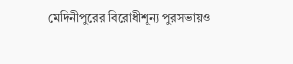মেদিনীপুরের বিরোধীশূন্য পুরসভায়ও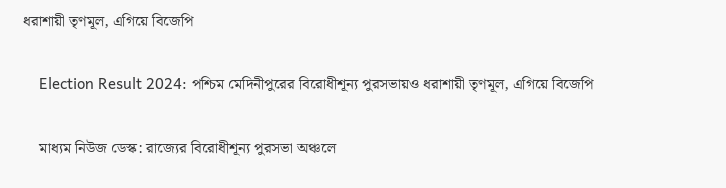ধরাশায়ী তৃণমূল, এগিয়ে বিজেপি

    Election Result 2024: পশ্চিম মেদিনীপুরের বিরোধীশূন্য পুরসভায়ও ধরাশায়ী তৃণমূল, এগিয়ে বিজেপি

    মাধ্যম নিউজ ডেস্ক: রাজ্যের বিরোধীশূন্য পুরসভা অঞ্চলে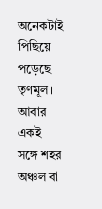অনেকটাই পিছিয়ে পড়েছে তৃণমূল। আবার একই সঙ্গে শহর অঞ্চল বা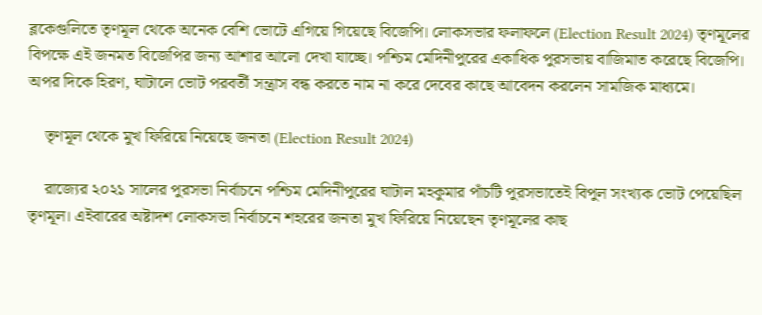ব্লকেগুলিতে তৃণমূল থেকে অনেক বেশি ভোটে এগিয়ে গিয়েছে বিজেপি। লোকসভার ফলাফলে (Election Result 2024) তৃণমূলের বিপক্ষে এই জনমত বিজেপির জন্য আশার আলো দেখা যাচ্ছে। পশ্চিম মেদিনীপুরের একাধিক পুরসভায় বাজিমাত করেছে বিজেপি। অপর দিকে হিরণ, ঘাটালে ভোট পরবর্তী সন্ত্রাস বন্ধ করতে নাম না করে দেবের কাছে আবেদন করলেন সামজিক মাধ্যমে।

    তৃণমূল থেকে মুখ ফিরিয়ে নিয়েছে জনতা (Election Result 2024)

    রাজ্যের ২০২১ সালের পুরসভা নির্বাচনে পশ্চিম মেদিনীপুরের ঘাটাল মহকুমার পাঁচটি পুরসভাতেই বিপুল সংখ্যক ভোট পেয়েছিল তৃণমূল। এইবারের অষ্টাদশ লোকসভা নির্বাচনে শহরের জনতা মুখ ফিরিয়ে নিয়েছেন তৃণমূলের কাছ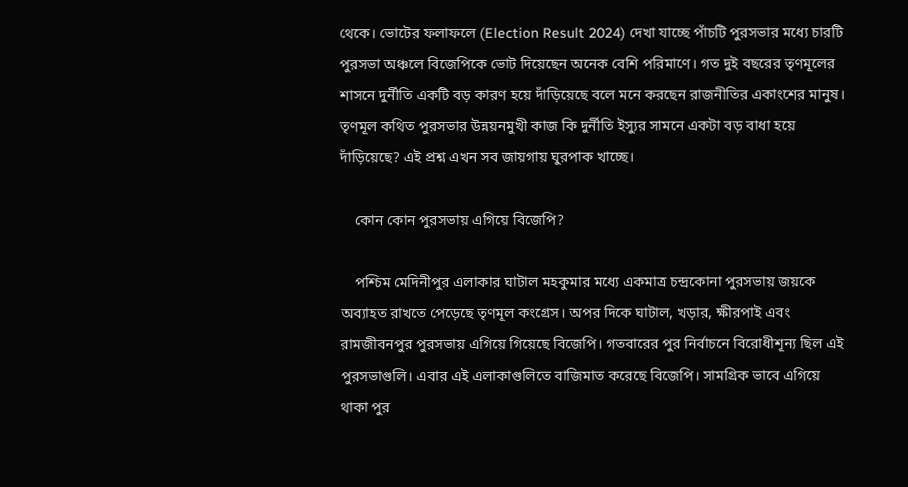থেকে। ভোটের ফলাফলে (Election Result 2024) দেখা যাচ্ছে পাঁচটি পুরসভার মধ্যে চারটি পুরসভা অঞ্চলে বিজেপিকে ভোট দিয়েছেন অনেক বেশি পরিমাণে। গত দুই বছরের তৃণমূলের শাসনে দুর্নীতি একটি বড় কারণ হয়ে দাঁড়িয়েছে বলে মনে করছেন রাজনীতির একাংশের মানুষ। তৃণমূল কথিত পুরসভার উন্নয়নমুখী কাজ কি দুর্নীতি ইস্যুর সামনে একটা বড় বাধা হয়ে দাঁড়িয়েছে? এই প্রশ্ন এখন সব জায়গায় ঘুরপাক খাচ্ছে।

    কোন কোন পুরসভায় এগিয়ে বিজেপি?

    পশ্চিম মেদিনীপুর এলাকার ঘাটাল মহকুমার মধ্যে একমাত্র চন্দ্রকোনা পুরসভায় জয়কে অব্যাহত রাখতে পেড়েছে তৃণমূল কংগ্রেস। অপর দিকে ঘাটাল, খড়ার, ক্ষীরপাই এবং রামজীবনপুর পুরসভায় এগিয়ে গিয়েছে বিজেপি। গতবারের পুর নির্বাচনে বিরোধীশূন্য ছিল এই পুরসভাগুলি। এবার এই এলাকাগুলিতে বাজিমাত করেছে বিজেপি। সামগ্রিক ভাবে এগিয়ে থাকা পুর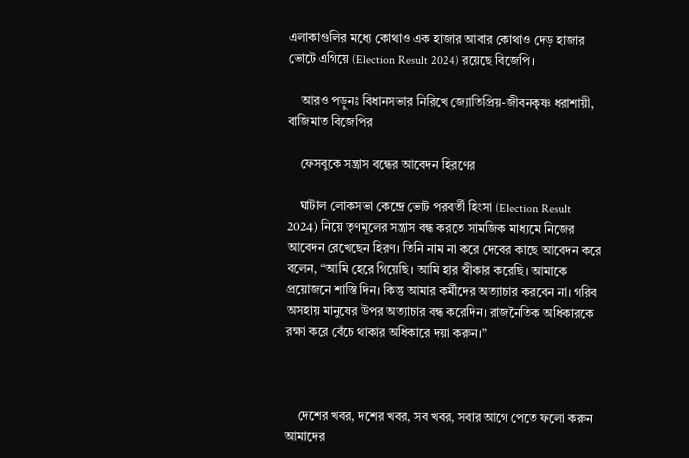এলাকাগুলির মধ্যে কোথাও এক হাজার আবার কোথাও দেড় হাজার ভোটে এগিয়ে (Election Result 2024) রয়েছে বিজেপি।

    আরও পড়ুনঃ বিধানসভার নিরিখে জ্যোতিপ্রিয়-জীবনকৃষ্ণ ধরাশায়ী, বাজিমাত বিজেপির

    ফেসবুকে সন্ত্রাস বন্ধের আবেদন হিরণের

    ঘাটাল লোকসভা কেন্দ্রে ভোট পরবর্তী হিংসা (Election Result 2024) নিয়ে তৃণমূলের সন্ত্রাস বন্ধ করতে সামজিক মাধ্যমে নিজের আবেদন রেখেছেন হিরণ। তিনি নাম না করে দেবের কাছে আবেদন করে বলেন, “আমি হেরে গিয়েছি। আমি হার স্বীকার করেছি। আমাকে প্রয়োজনে শাস্তি দিন। কিন্তু আমার কর্মীদের অত্যাচার করবেন না। গরিব অসহায় মানুষের উপর অত্যাচার বন্ধ করেদিন। রাজনৈতিক অধিকারকে রক্ষা করে বেঁচে থাকার অধিকারে দয়া করুন।”



    দেশের খবর, দশের খবর, সব খবর, সবার আগে পেতে ফলো করুন আমাদের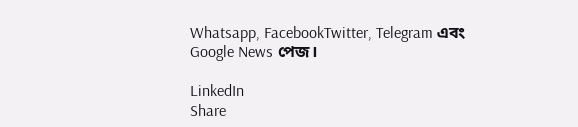Whatsapp, FacebookTwitter, Telegram এবং Google News পেজ।

LinkedIn
Share